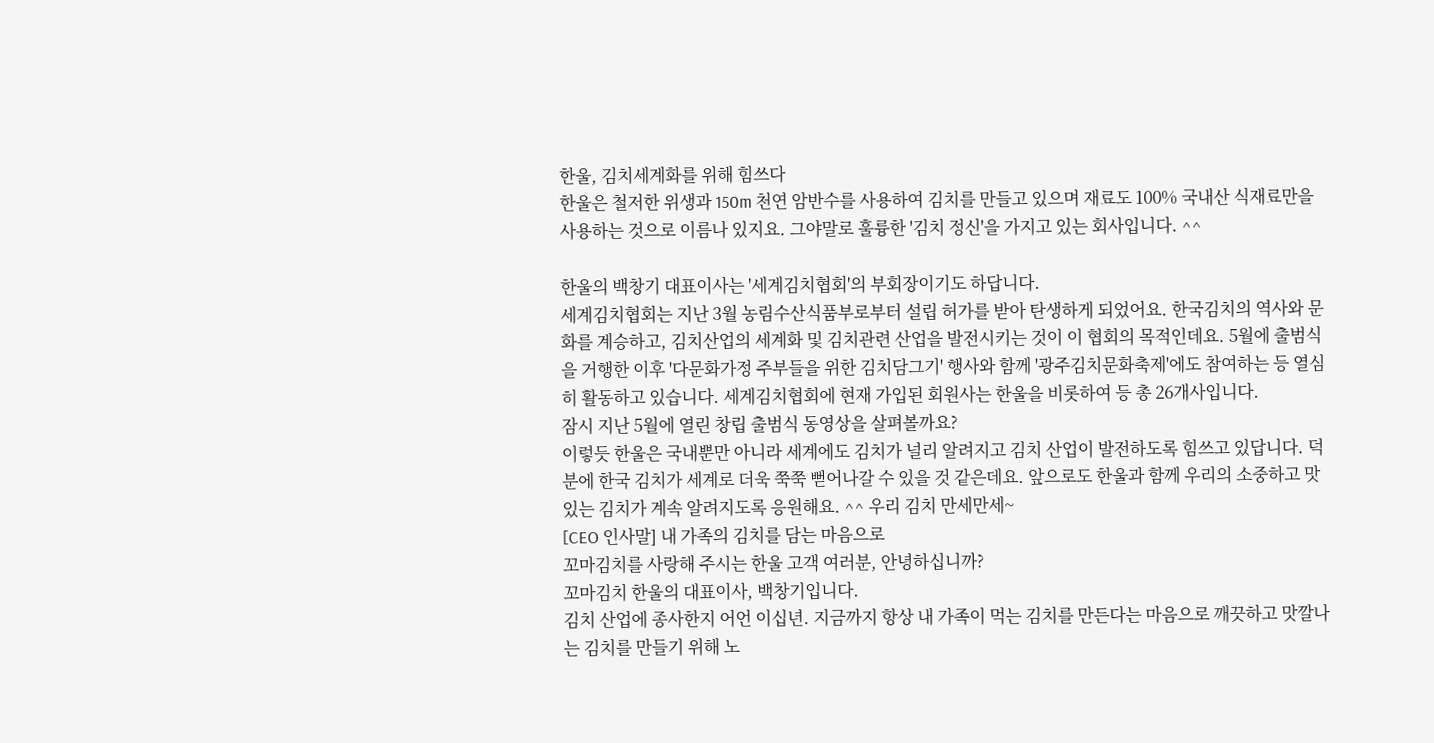한울, 김치세계화를 위해 힘쓰다
한울은 철저한 위생과 150m 천연 암반수를 사용하여 김치를 만들고 있으며 재료도 100% 국내산 식재료만을 사용하는 것으로 이름나 있지요. 그야말로 훌륭한 '김치 정신'을 가지고 있는 회사입니다. ^^

한울의 백창기 대표이사는 '세계김치협회'의 부회장이기도 하답니다.
세계김치협회는 지난 3월 농림수산식품부로부터 설립 허가를 받아 탄생하게 되었어요. 한국김치의 역사와 문화를 계승하고, 김치산업의 세계화 및 김치관련 산업을 발전시키는 것이 이 협회의 목적인데요. 5월에 출범식을 거행한 이후 '다문화가정 주부들을 위한 김치담그기' 행사와 함께 '광주김치문화축제'에도 참여하는 등 열심히 활동하고 있습니다. 세계김치협회에 현재 가입된 회원사는 한울을 비롯하여 등 총 26개사입니다.
잠시 지난 5월에 열린 창립 출범식 동영상을 살펴볼까요?
이렇듯 한울은 국내뿐만 아니라 세계에도 김치가 널리 알려지고 김치 산업이 발전하도록 힘쓰고 있답니다. 덕분에 한국 김치가 세계로 더욱 쭉쭉 뻗어나갈 수 있을 것 같은데요. 앞으로도 한울과 함께 우리의 소중하고 맛있는 김치가 계속 알려지도록 응원해요. ^^ 우리 김치 만세만세~
[CEO 인사말] 내 가족의 김치를 담는 마음으로
꼬마김치를 사랑해 주시는 한울 고객 여러분, 안녕하십니까?
꼬마김치 한울의 대표이사, 백창기입니다.
김치 산업에 종사한지 어언 이십년. 지금까지 항상 내 가족이 먹는 김치를 만든다는 마음으로 깨끗하고 맛깔나는 김치를 만들기 위해 노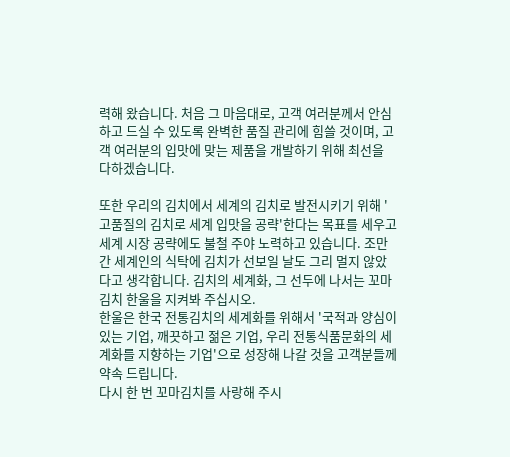력해 왔습니다. 처음 그 마음대로, 고객 여러분께서 안심하고 드실 수 있도록 완벽한 품질 관리에 힘쓸 것이며, 고객 여러분의 입맛에 맞는 제품을 개발하기 위해 최선을 다하겠습니다.

또한 우리의 김치에서 세계의 김치로 발전시키기 위해 '고품질의 김치로 세계 입맛을 공략'한다는 목표를 세우고 세계 시장 공략에도 불철 주야 노력하고 있습니다. 조만간 세계인의 식탁에 김치가 선보일 날도 그리 멀지 않았다고 생각합니다. 김치의 세계화, 그 선두에 나서는 꼬마김치 한울을 지켜봐 주십시오.
한울은 한국 전통김치의 세계화를 위해서 '국적과 양심이 있는 기업, 깨끗하고 젊은 기업, 우리 전통식품문화의 세계화를 지향하는 기업'으로 성장해 나갈 것을 고객분들께 약속 드립니다.
다시 한 번 꼬마김치를 사랑해 주시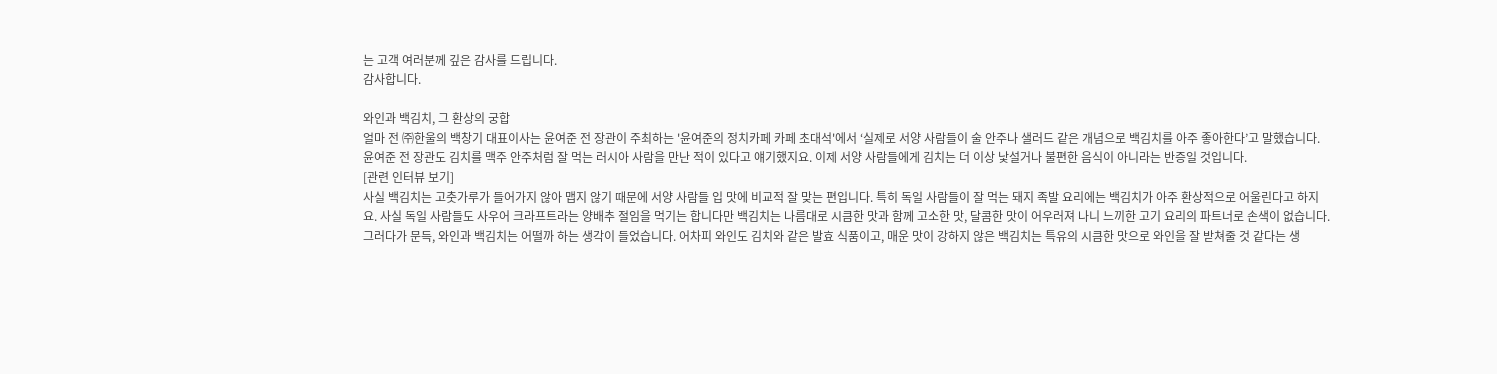는 고객 여러분께 깊은 감사를 드립니다.
감사합니다.

와인과 백김치, 그 환상의 궁합
얼마 전 ㈜한울의 백창기 대표이사는 윤여준 전 장관이 주최하는 '윤여준의 정치카페 카페 초대석'에서 ‘실제로 서양 사람들이 술 안주나 샐러드 같은 개념으로 백김치를 아주 좋아한다’고 말했습니다. 윤여준 전 장관도 김치를 맥주 안주처럼 잘 먹는 러시아 사람을 만난 적이 있다고 얘기했지요. 이제 서양 사람들에게 김치는 더 이상 낯설거나 불편한 음식이 아니라는 반증일 것입니다.
[관련 인터뷰 보기]
사실 백김치는 고춧가루가 들어가지 않아 맵지 않기 때문에 서양 사람들 입 맛에 비교적 잘 맞는 편입니다. 특히 독일 사람들이 잘 먹는 돼지 족발 요리에는 백김치가 아주 환상적으로 어울린다고 하지요. 사실 독일 사람들도 사우어 크라프트라는 양배추 절임을 먹기는 합니다만 백김치는 나름대로 시큼한 맛과 함께 고소한 맛, 달콤한 맛이 어우러져 나니 느끼한 고기 요리의 파트너로 손색이 없습니다.
그러다가 문득, 와인과 백김치는 어떨까 하는 생각이 들었습니다. 어차피 와인도 김치와 같은 발효 식품이고, 매운 맛이 강하지 않은 백김치는 특유의 시큼한 맛으로 와인을 잘 받쳐줄 것 같다는 생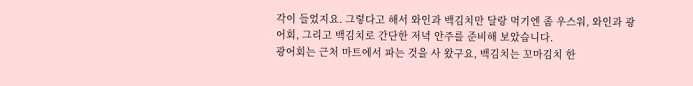각이 들었지요. 그렇다고 해서 와인과 백김치만 달랑 먹기엔 좀 우스워, 와인과 광어회, 그리고 백김치로 간단한 저녁 안주를 준비해 보았습니다.
광어회는 근처 마트에서 파는 것을 사 왔구요, 백김치는 꼬마김치 한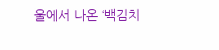울에서 나온 ‘백김치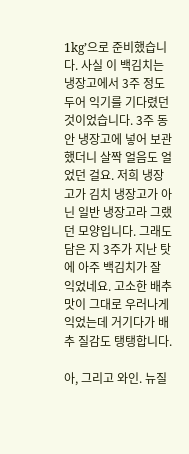1kg’으로 준비했습니다. 사실 이 백김치는 냉장고에서 3주 정도 두어 익기를 기다렸던 것이었습니다. 3주 동안 냉장고에 넣어 보관했더니 살짝 얼음도 얼었던 걸요. 저희 냉장고가 김치 냉장고가 아닌 일반 냉장고라 그랬던 모양입니다. 그래도 담은 지 3주가 지난 탓에 아주 백김치가 잘 익었네요. 고소한 배추 맛이 그대로 우러나게 익었는데 거기다가 배추 질감도 탱탱합니다.

아, 그리고 와인. 뉴질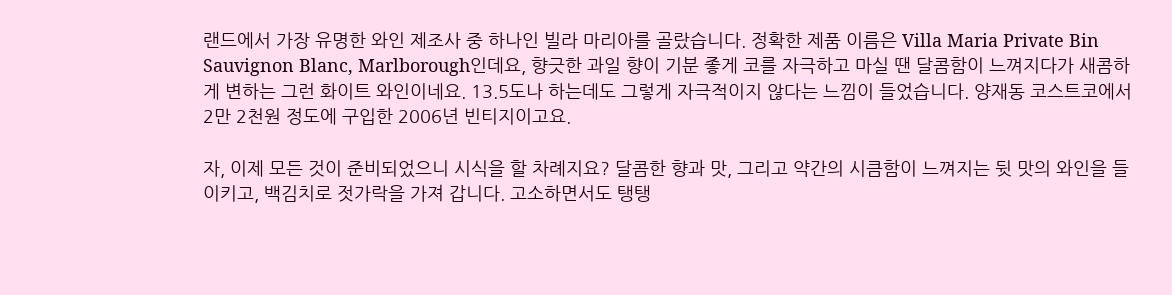랜드에서 가장 유명한 와인 제조사 중 하나인 빌라 마리아를 골랐습니다. 정확한 제품 이름은 Villa Maria Private Bin Sauvignon Blanc, Marlborough인데요, 향긋한 과일 향이 기분 좋게 코를 자극하고 마실 땐 달콤함이 느껴지다가 새콤하게 변하는 그런 화이트 와인이네요. 13.5도나 하는데도 그렇게 자극적이지 않다는 느낌이 들었습니다. 양재동 코스트코에서 2만 2천원 정도에 구입한 2006년 빈티지이고요.

자, 이제 모든 것이 준비되었으니 시식을 할 차례지요? 달콤한 향과 맛, 그리고 약간의 시큼함이 느껴지는 뒷 맛의 와인을 들이키고, 백김치로 젓가락을 가져 갑니다. 고소하면서도 탱탱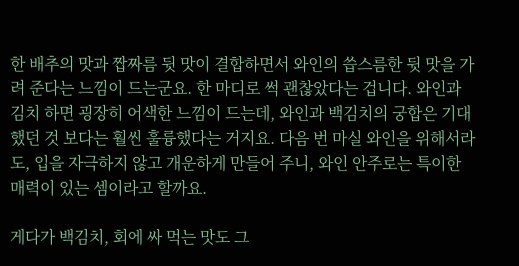한 배추의 맛과 짭짜름 뒷 맛이 결합하면서 와인의 씁스름한 뒷 맛을 가려 준다는 느낌이 드는군요. 한 마디로 썩 괜찮았다는 겁니다. 와인과 김치 하면 굉장히 어색한 느낌이 드는데, 와인과 백김치의 궁합은 기대했던 것 보다는 훨씬 훌륭했다는 거지요. 다음 번 마실 와인을 위해서라도, 입을 자극하지 않고 개운하게 만들어 주니, 와인 안주로는 특이한 매력이 있는 셈이라고 할까요.

게다가 백김치, 회에 싸 먹는 맛도 그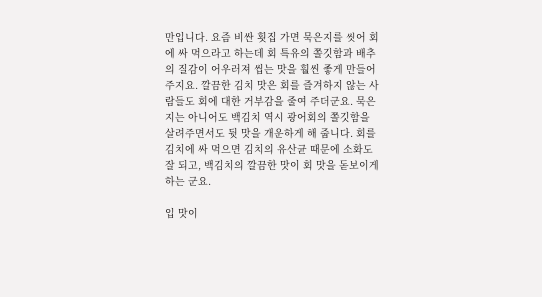만입니다. 요즘 비싼 횟집 가면 묵은지를 씻어 회에 싸 먹으라고 하는데 회 특유의 쫄깃함과 배추의 질감이 어우러져 씹는 맛을 훨씬 좋게 만들어 주지요. 깔끔한 김치 맛은 회를 즐겨하지 않는 사람들도 회에 대한 거부감을 줄여 주더군요. 묵은지는 아니어도 백김치 역시 광어회의 쫄깃함을 살려주면서도 뒷 맛을 개운하게 해 줍니다. 회를 김치에 싸 먹으면 김치의 유산균 때문에 소화도 잘 되고, 백김치의 깔끔한 맛이 회 맛을 돋보이게 하는 군요.

입 맛이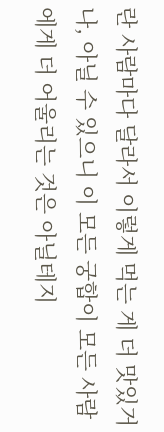란 사람마다 달라서 이렇게 먹는 게 더 맛있거나, 아닐 수 있으니 이 모든 궁합이 모든 사람에게 더 어울리는 것은 아닐테지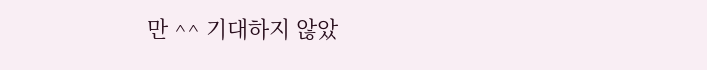만 ^^ 기대하지 않았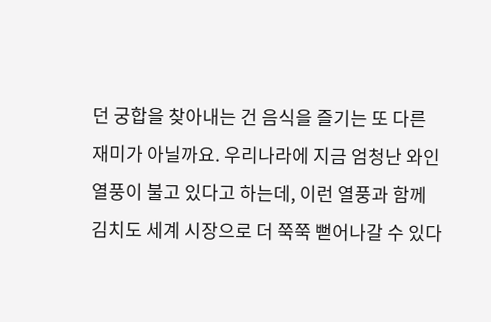던 궁합을 찾아내는 건 음식을 즐기는 또 다른 재미가 아닐까요. 우리나라에 지금 엄청난 와인 열풍이 불고 있다고 하는데, 이런 열풍과 함께 김치도 세계 시장으로 더 쭉쭉 뻗어나갈 수 있다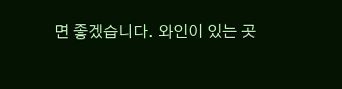면 좋겠습니다. 와인이 있는 곳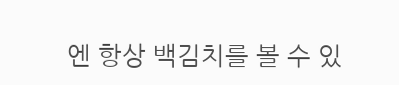엔 항상 백김치를 볼 수 있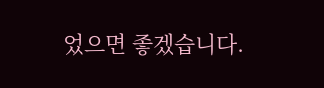었으면 좋겠습니다.